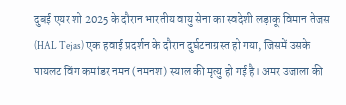दुबई एयर शो 2025 के दौरान भारतीय वायु सेना का स्वदेशी लड़ाकू विमान तेजस (HAL Tejas) एक हवाई प्रदर्शन के दौरान दुर्घटनाग्रस्त हो गया, जिसमें उसके पायलट विंग कमांडर नमन (नमनश) स्याल की मृत्यु हो गई है। अमर उजाला की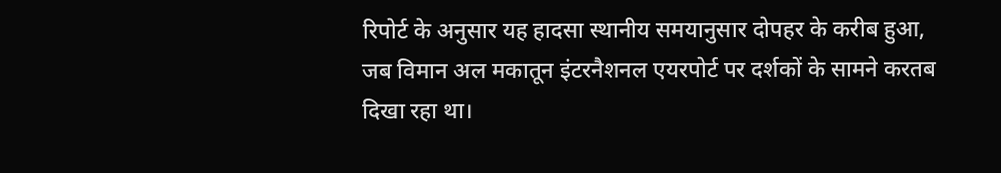रिपोर्ट के अनुसार यह हादसा स्थानीय समयानुसार दोपहर के करीब हुआ, जब विमान अल मकातून इंटरनैशनल एयरपोर्ट पर दर्शकों के सामने करतब दिखा रहा था।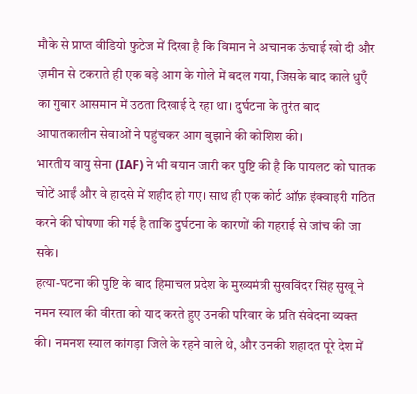मौके से प्राप्त वीडियो फुटेज में दिखा है कि विमान ने अचानक ऊंचाई खो दी और ज़मीन से टकराते ही एक बड़े आग के गोले में बदल गया, जिसके बाद काले धुएँ का गुबार आसमान में उठता दिखाई दे रहा था। दुर्घटना के तुरंत बाद आपातकालीन सेवाओं ने पहुंचकर आग बुझाने की कोशिश की।
भारतीय वायु सेना (IAF) ने भी बयान जारी कर पुष्टि की है कि पायलट को घातक चोटें आईं और वे हादसे में शहीद हो गए। साथ ही एक कोर्ट ऑफ़ इंक्वाइरी गठित करने की घोषणा की गई है ताकि दुर्घटना के कारणों की गहराई से जांच की जा सके।
हत्या-घटना की पुष्टि के बाद हिमाचल प्रदेश के मुख्यमंत्री सुखविंदर सिंह सुखू ने नमन स्याल की वीरता को याद करते हुए उनकी परिवार के प्रति संवेदना व्यक्त की। नमनश स्याल कांगड़ा जिले के रहने वाले थे, और उनकी शहादत पूरे देश में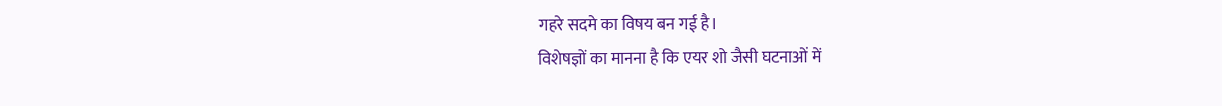गहरे सदमे का विषय बन गई है।
विशेषज्ञों का मानना है कि एयर शो जैसी घटनाओं में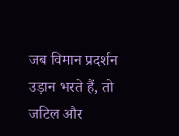जब विमान प्रदर्शन उड़ान भरते हैं, तो जटिल और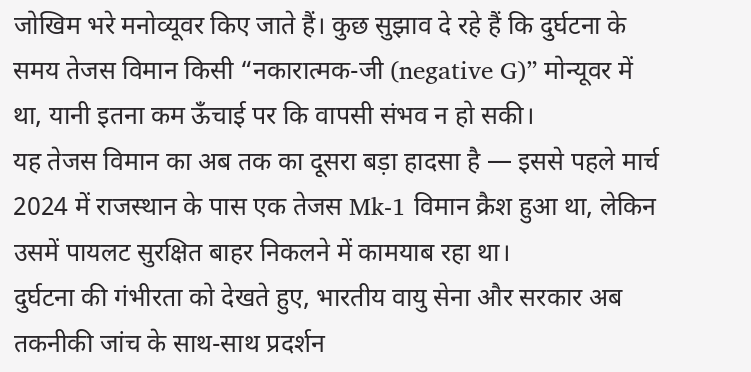जोखिम भरे मनोव्यूवर किए जाते हैं। कुछ सुझाव दे रहे हैं कि दुर्घटना के समय तेजस विमान किसी “नकारात्मक-जी (negative G)” मोन्यूवर में था, यानी इतना कम ऊँचाई पर कि वापसी संभव न हो सकी।
यह तेजस विमान का अब तक का दूसरा बड़ा हादसा है — इससे पहले मार्च 2024 में राजस्थान के पास एक तेजस Mk-1 विमान क्रैश हुआ था, लेकिन उसमें पायलट सुरक्षित बाहर निकलने में कामयाब रहा था।
दुर्घटना की गंभीरता को देखते हुए, भारतीय वायु सेना और सरकार अब तकनीकी जांच के साथ-साथ प्रदर्शन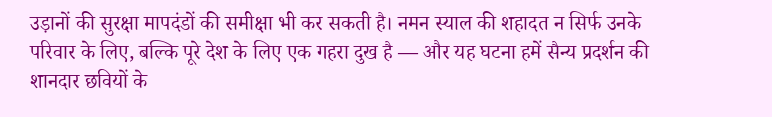उड़ानों की सुरक्षा मापदंडों की समीक्षा भी कर सकती है। नमन स्याल की शहादत न सिर्फ उनके परिवार के लिए, बल्कि पूरे देश के लिए एक गहरा दुख है — और यह घटना हमें सैन्य प्रदर्शन की शानदार छवियों के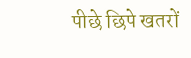पीछे छिपे खतरों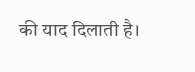की याद दिलाती है।